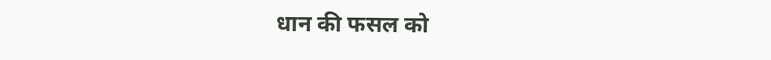धान की फसल को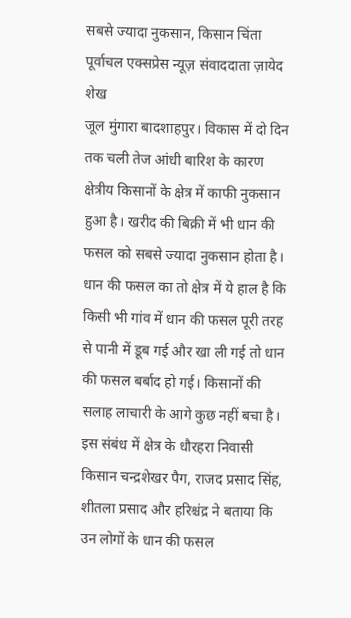सबसे ज्यादा नुकसान, किसान चिंता
पूर्वाचल एक्सप्रेस न्यूज़ संवाददाता ज़ायेद शेख
जूल मुंगारा बादशाहपुर। विकास में दो दिन तक चली तेज आंधी बारिश के कारण क्षेत्रीय किसानों के क्षेत्र में काफी नुकसान हुआ है। खरीद की बिक्री में भी धान की फसल को सबसे ज्यादा नुकसान होता है। धान की फसल का तो क्षेत्र में ये हाल है कि किसी भी गांव में धान की फसल पूरी तरह से पानी में डूब गई और खा ली गई तो धान की फसल बर्बाद हो गई। किसानों की सलाह लाचारी के आगे कुछ नहीं बचा है। इस संबंध में क्षेत्र के धौरहरा निवासी किसान चन्द्रशेखर पैग, राजद प्रसाद सिंह, शीतला प्रसाद और हरिश्चंद्र ने बताया कि उन लोगों के धान की फसल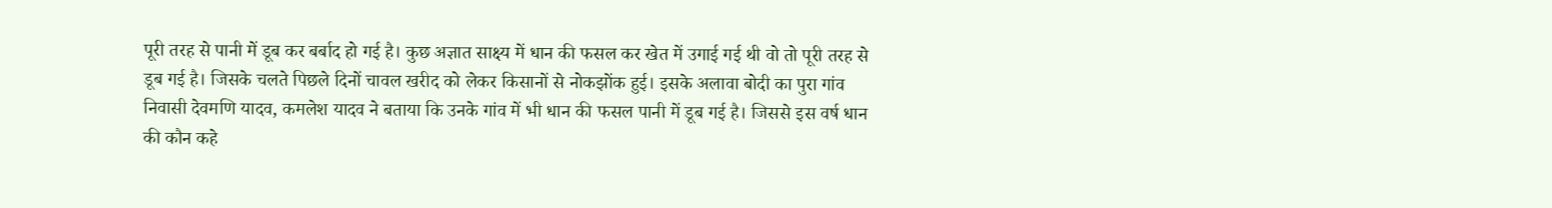पूरी तरह से पानी में डूब कर बर्बाद हो गई है। कुछ अज्ञात साक्ष्य में धान की फसल कर खेत में उगाई गई थी वो तो पूरी तरह से डूब गई है। जिसके चलते पिछले दिनों चावल खरीद को लेकर किसानों से नोकझोंक हुई। इसके अलावा बोदी का पुरा गांव निवासी देवमणि यादव, कमलेश यादव ने बताया कि उनके गांव में भी धान की फसल पानी में डूब गई है। जिससे इस वर्ष धान की कौन कहे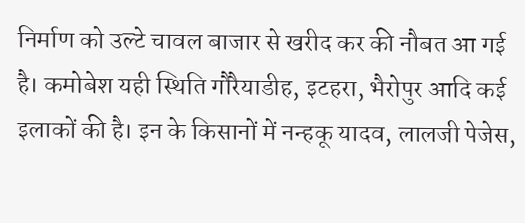निर्माण को उल्टे चावल बाजार से खरीद कर की नौबत आ गई है। कमोबेश यही स्थिति गौरैयाडीह, इटहरा, भैरोपुर आदि कई इलाकों की है। इन के किसानों में नन्हकू यादव, लालजी पेजेस,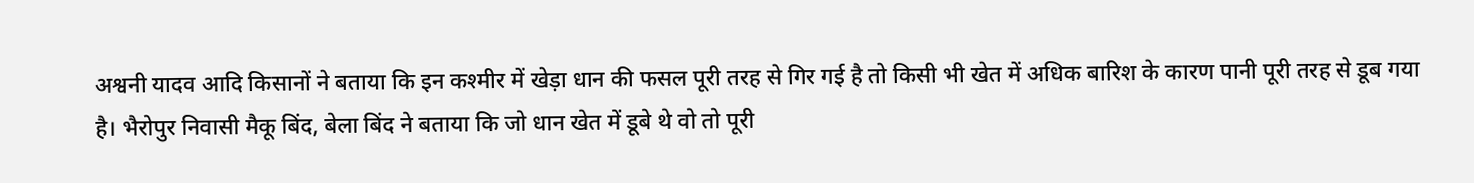अश्वनी यादव आदि किसानों ने बताया कि इन कश्मीर में खेड़ा धान की फसल पूरी तरह से गिर गई है तो किसी भी खेत में अधिक बारिश के कारण पानी पूरी तरह से डूब गया है। भैरोपुर निवासी मैकू बिंद, बेला बिंद ने बताया कि जो धान खेत में डूबे थे वो तो पूरी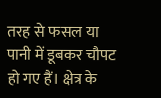तरह से फसल या पानी में डूबकर चौपट हो गए हैं। क्षेत्र के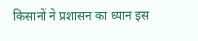किसानों ने प्रशासन का ध्यान इस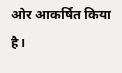ओर आकर्षित किया है।